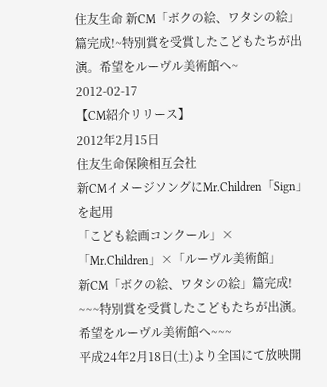住友生命 新CM「ボクの絵、ワタシの絵」篇完成!~特別賞を受賞したこどもたちが出演。希望をルーヴル美術館へ~
2012-02-17
【CM紹介リリース】
2012年2月15日
住友生命保険相互会社
新CMイメージソングにMr.Children「Sign」を起用
「こども絵画コンクール」×「Mr.Children」×「ルーヴル美術館」
新CM「ボクの絵、ワタシの絵」篇完成!
~~~特別賞を受賞したこどもたちが出演。希望をルーヴル美術館へ~~~
平成24年2月18日(土)より全国にて放映開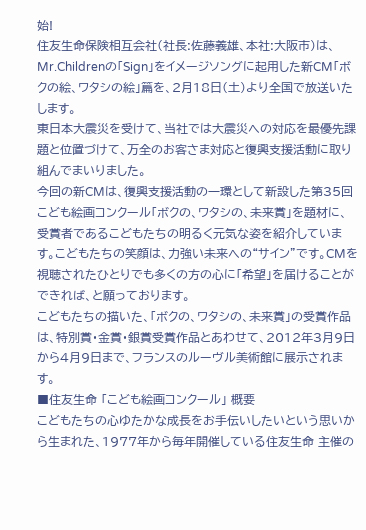始!
住友生命保険相互会社(社長:佐藤義雄、本社:大阪市)は、Mr.Childrenの「Sign」をイメージソングに起用した新CM「ボクの絵、ワタシの絵」篇を、2月18日(土)より全国で放送いたします。
東日本大震災を受けて、当社では大震災への対応を最優先課題と位置づけて、万全のお客さま対応と復興支援活動に取り組んでまいりました。
今回の新CMは、復興支援活動の一環として新設した第35回こども絵画コンクール「ボクの、ワタシの、未来賞」を題材に、受賞者であるこどもたちの明るく元気な姿を紹介しています。こどもたちの笑顔は、力強い未来への“サイン”です。CMを視聴されたひとりでも多くの方の心に「希望」を届けることができれば、と願っております。
こどもたちの描いた、「ボクの、ワタシの、未来賞」の受賞作品は、特別賞・金賞・銀賞受賞作品とあわせて、2012年3月9日から4月9日まで、フランスのルーヴル美術館に展示されます。
■住友生命 「こども絵画コンクール」 概要
こどもたちの心ゆたかな成長をお手伝いしたいという思いから生まれた、1977年から毎年開催している住友生命 主催の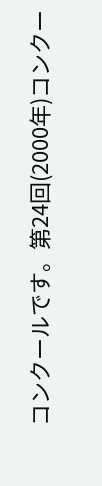コンクールです。第24回(2000年)コンクー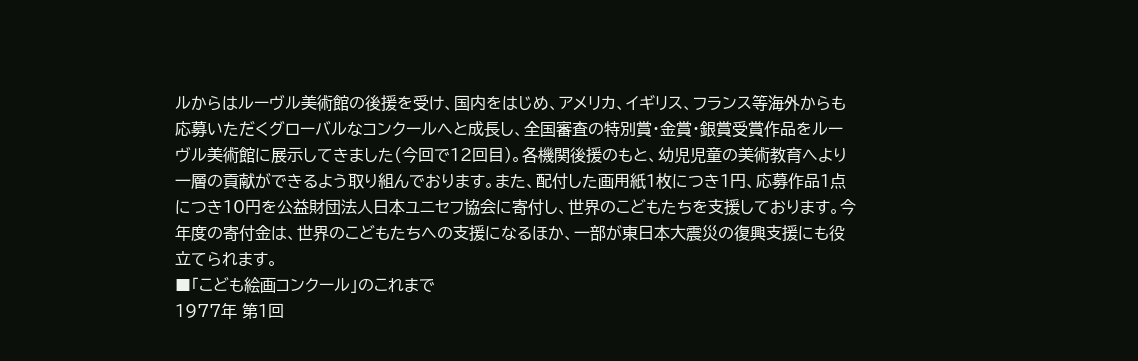ルからはルーヴル美術館の後援を受け、国内をはじめ、アメリカ、イギリス、フランス等海外からも応募いただくグローバルなコンクールへと成長し、全国審査の特別賞・金賞・銀賞受賞作品をルーヴル美術館に展示してきました(今回で12回目)。各機関後援のもと、幼児児童の美術教育へより一層の貢献ができるよう取り組んでおります。また、配付した画用紙1枚につき1円、応募作品1点につき10円を公益財団法人日本ユニセフ協会に寄付し、世界のこどもたちを支援しております。今年度の寄付金は、世界のこどもたちへの支援になるほか、一部が東日本大震災の復興支援にも役立てられます。
■「こども絵画コンクール」のこれまで
1977年 第1回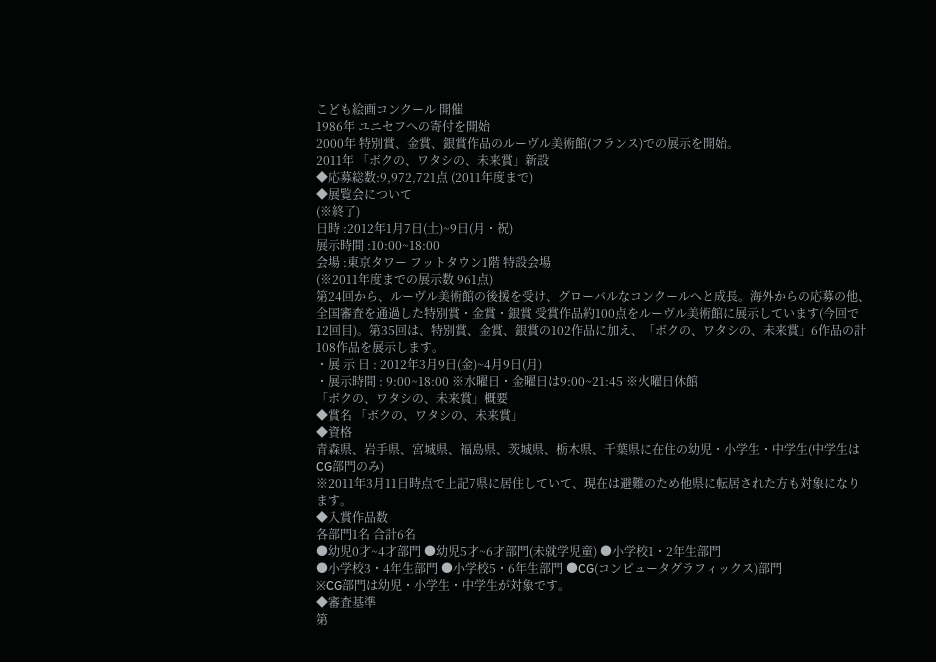こども絵画コンクール 開催
1986年 ユニセフへの寄付を開始
2000年 特別賞、金賞、銀賞作品のルーヴル美術館(フランス)での展示を開始。
2011年 「ボクの、ワタシの、未来賞」新設
◆応募総数:9,972,721点 (2011年度まで)
◆展覧会について
(※終了)
日時 :2012年1月7日(土)~9日(月・祝)
展示時間 :10:00~18:00
会場 :東京タワー フットタウン1階 特設会場
(※2011年度までの展示数 961点)
第24回から、ルーヴル美術館の後援を受け、グローバルなコンクールへと成長。海外からの応募の他、全国審査を通過した特別賞・金賞・銀賞 受賞作品約100点をルーヴル美術館に展示しています(今回で12回目)。第35回は、特別賞、金賞、銀賞の102作品に加え、「ボクの、ワタシの、未来賞」6作品の計108作品を展示します。
・展 示 日 : 2012年3月9日(金)~4月9日(月)
・展示時間 : 9:00~18:00 ※水曜日・金曜日は9:00~21:45 ※火曜日休館
「ボクの、ワタシの、未来賞」概要
◆賞名 「ボクの、ワタシの、未来賞」
◆資格
青森県、岩手県、宮城県、福島県、茨城県、栃木県、千葉県に在住の幼児・小学生・中学生(中学生はCG部門のみ)
※2011年3月11日時点で上記7県に居住していて、現在は避難のため他県に転居された方も対象になります。
◆入賞作品数
各部門1名 合計6名
●幼児0才~4才部門 ●幼児5才~6才部門(未就学児童) ●小学校1・2年生部門
●小学校3・4年生部門 ●小学校5・6年生部門 ●CG(コンピュータグラフィックス)部門
※CG部門は幼児・小学生・中学生が対象です。
◆審査基準
第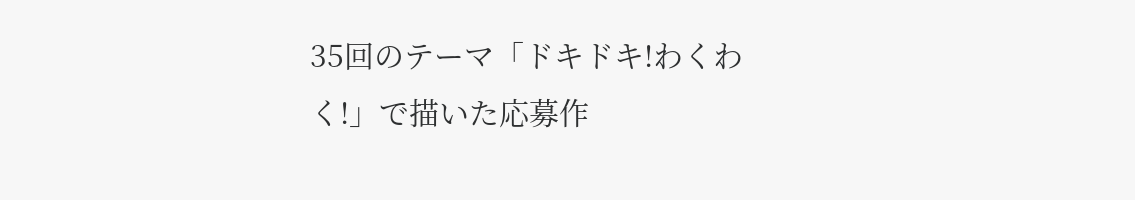35回のテーマ「ドキドキ!わくわく!」で描いた応募作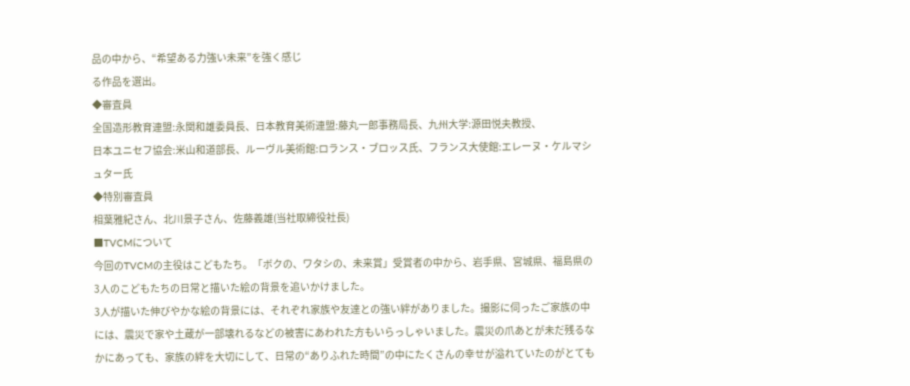品の中から、“希望ある力強い未来”を強く感じ
る作品を選出。
◆審査員
全国造形教育連盟:永関和雄委員長、日本教育美術連盟:藤丸一郎事務局長、九州大学:源田悦夫教授、
日本ユニセフ協会:米山和道部長、ルーヴル美術館:ロランス・ブロッス氏、フランス大使館:エレーヌ・ケルマシュター氏
◆特別審査員
相葉雅紀さん、北川景子さん、佐藤義雄(当社取締役社長)
■TVCMについて
今回のTVCMの主役はこどもたち。「ボクの、ワタシの、未来賞」受賞者の中から、岩手県、宮城県、福島県の3人のこどもたちの日常と描いた絵の背景を追いかけました。
3人が描いた伸びやかな絵の背景には、それぞれ家族や友達との強い絆がありました。撮影に伺ったご家族の中には、震災で家や土蔵が一部壊れるなどの被害にあわれた方もいらっしゃいました。震災の爪あとが未だ残るなかにあっても、家族の絆を大切にして、日常の“ありふれた時間”の中にたくさんの幸せが溢れていたのがとても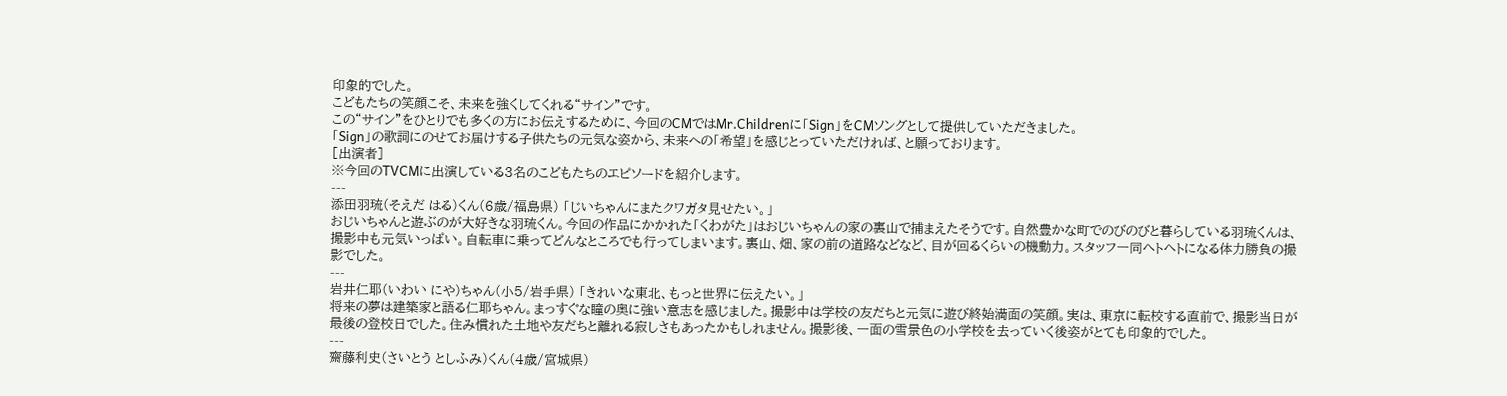印象的でした。
こどもたちの笑顔こそ、未来を強くしてくれる“サイン”です。
この“サイン”をひとりでも多くの方にお伝えするために、今回のCMではMr.Childrenに「Sign」をCMソングとして提供していただきました。
「Sign」の歌詞にのせてお届けする子供たちの元気な姿から、未来への「希望」を感じとっていただければ、と願っております。
[出演者]
※今回のTVCMに出演している3名のこどもたちのエピソードを紹介します。
---
添田羽琉(そえだ はる)くん(6歳/福島県) 「じいちゃんにまたクワガタ見せたい。」
おじいちゃんと遊ぶのが大好きな羽琉くん。今回の作品にかかれた「くわがた」はおじいちゃんの家の裏山で捕まえたそうです。自然豊かな町でのびのびと暮らしている羽琉くんは、撮影中も元気いっぱい。自転車に乗ってどんなところでも行ってしまいます。裏山、畑、家の前の道路などなど、目が回るくらいの機動力。スタッフ一同ヘトヘトになる体力勝負の撮影でした。
---
岩井仁耶(いわい にや)ちゃん(小5/岩手県) 「きれいな東北、もっと世界に伝えたい。」
将来の夢は建築家と語る仁耶ちゃん。まっすぐな瞳の奥に強い意志を感じました。撮影中は学校の友だちと元気に遊び終始満面の笑顔。実は、東京に転校する直前で、撮影当日が最後の登校日でした。住み慣れた土地や友だちと離れる寂しさもあったかもしれません。撮影後、一面の雪景色の小学校を去っていく後姿がとても印象的でした。
---
齋藤利史(さいとう としふみ)くん(4歳/宮城県)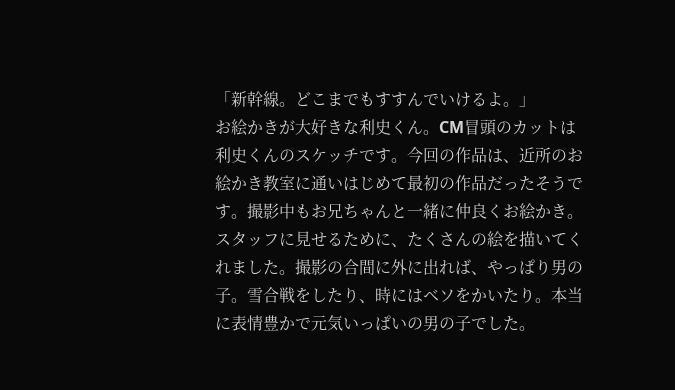「新幹線。どこまでもすすんでいけるよ。」
お絵かきが大好きな利史くん。CM冒頭のカットは利史くんのスケッチです。今回の作品は、近所のお絵かき教室に通いはじめて最初の作品だったそうです。撮影中もお兄ちゃんと一緒に仲良くお絵かき。スタッフに見せるために、たくさんの絵を描いてくれました。撮影の合間に外に出れば、やっぱり男の子。雪合戦をしたり、時にはベソをかいたり。本当に表情豊かで元気いっぱいの男の子でした。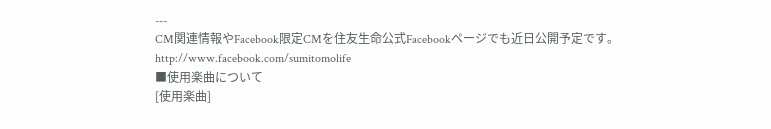---
CM関連情報やFacebook限定CMを住友生命公式Facebookページでも近日公開予定です。http://www.facebook.com/sumitomolife
■使用楽曲について
[使用楽曲]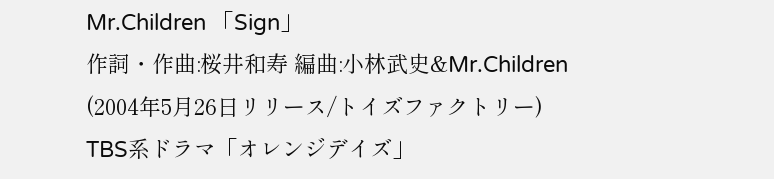Mr.Children 「Sign」
作詞・作曲:桜井和寿 編曲:小林武史&Mr.Children
(2004年5月26日リリース/トイズファクトリー)
TBS系ドラマ「オレンジデイズ」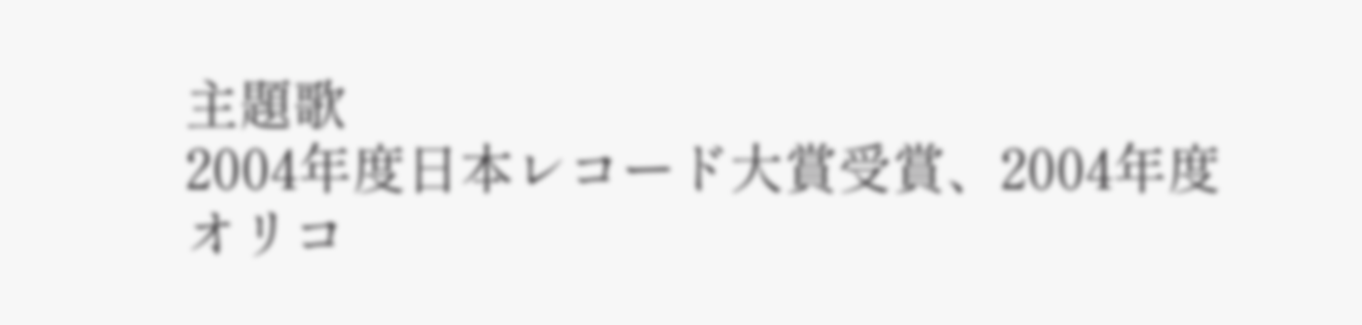主題歌
2004年度日本レコード大賞受賞、2004年度オリコ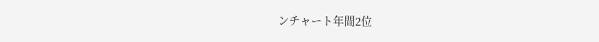ンチャート年間2位